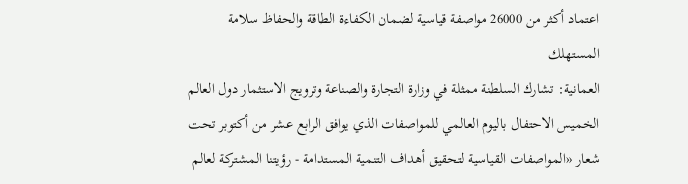اعتماد أكثر من 26000 مواصفة قياسية لضمان الكفاءة الطاقة والحفاظ سلامة المستهلك
العمانية: تشارك السلطنة ممثلة في وزارة التجارة والصناعة وترويج الاستثمار دول العالم الخميس الاحتفال باليوم العالمي للمواصفات الذي يوافق الرابع عشر من أكتوبر تحت شعار «المواصفات القياسية لتحقيق أهداف التنمية المستدامة - رؤيتنا المشتركة لعالم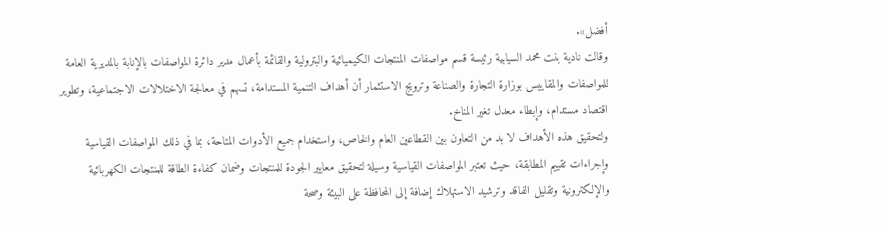أفضل».
وقالت نادية بنت محمد السيابية رئيسة قسم مواصفات المنتجات الكيميائية والبترولية والقائمة بأعمال مدير دائرة المواصفات بالإنابة بالمديرية العامة للمواصفات والمقاييس بوزارة التجارة والصناعة وترويج الاستثمار أن أهداف التنمية المستدامة، تسهم في معالجة الاختلالات الاجتماعية، وتطوير اقتصاد مستدام، وإبطاء معدل تغير المناخ.
ولتحقيق هذه الأهداف لا بد من التعاون بين القطاعين العام والخاص، واستخدام جميع الأدوات المتاحة، بما في ذلك المواصفات القياسية وإجراءات تقييم المطابقة، حيث تعتبر المواصفات القياسية وسيلة لتحقيق معايير الجودة للمنتجات وضمان كفاءة الطاقة للمنتجات الكهربائية والإلكترونية وتقليل الفاقد وترشيد الاستهلاك إضافة إلى المحافظة على البيئة وصحة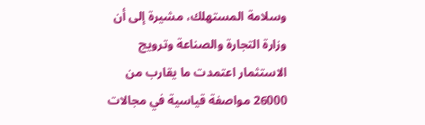وسلامة المستهلك، مشيرة إلى أن وزارة التجارة والصناعة وترويج الاستثمار اعتمدت ما يقارب من 26000 مواصفة قياسية في مجالات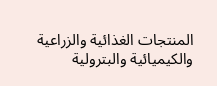المنتجات الغذائية والزراعية والكيميائية والبترولية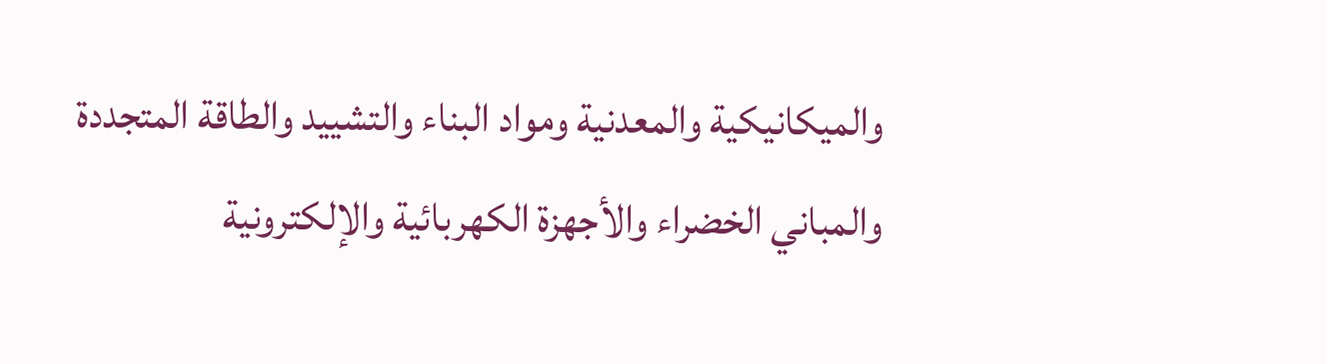والميكانيكية والمعدنية ومواد البناء والتشييد والطاقة المتجددة والمباني الخضراء والأجهزة الكهربائية والإلكترونية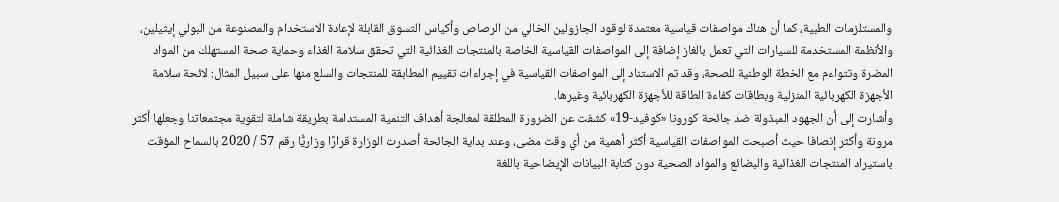والمستلزمات الطبية، كما أن هناك مواصفات قياسية معتمدة لوقود الجازولين الخالي من الرصاص وأكياس التسوق القابلة لإعادة الاستخدام والمصنوعة من البولي إيثيلين، والأنظمة المستخدمة للسيارات التي تعمل بالغاز إضافة إلى المواصفات القياسية الخاصة بالمنتجات الغذائية التي تحقق سلامة الغذاء وحماية صحة المستهلك من المواد المضرة وتتواءم مع الخطة الوطنية للصحة، وقد تم الاستناد إلى المواصفات القياسية في إجراءات تقييم المطابقة للمنتجات والسلع منها على سبيل المثال: لائحة سلامة الأجهزة الكهربائية المنزلية وبطاقات كفاءة الطاقة للأجهزة الكهربائية وغيرها.
وأشارت إلى أن الجهود المبذولة ضد جائحة كورونا «كوفيد-19» كشفت عن الضرورة المطلقة لمعالجة أهداف التنمية المستدامة بطريقة شاملة لتقوية مجتمعاتنا وجعلها أكثر مرونة وأكثر إنصافا حيث أصبحت المواصفات القياسية أكثر أهمية من أي وقت مضى، وعند بداية الجائحة أصدرت الوزارة قرارًا وزاريًّا رقم 57 / 2020 بالسماح المؤقت باستيراد المنتجات الغذائية والبضائع والمواد الصحية دون كتابة البيانات الإيضاحية باللغة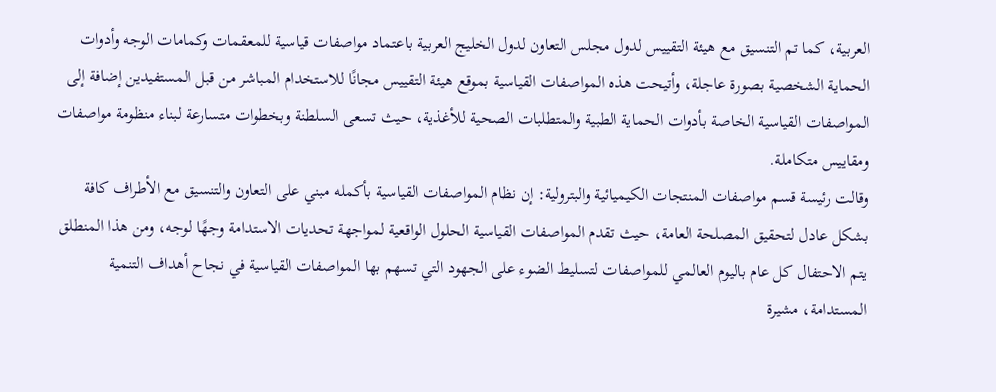العربية، كما تم التنسيق مع هيئة التقييس لدول مجلس التعاون لدول الخليج العربية باعتماد مواصفات قياسية للمعقمات وكمامات الوجه وأدوات الحماية الشخصية بصورة عاجلة، وأتيحت هذه المواصفات القياسية بموقع هيئة التقييس مجانًا للاستخدام المباشر من قبل المستفيدين إضافة إلى المواصفات القياسية الخاصة بأدوات الحماية الطبية والمتطلبات الصحية للأغذية، حيث تسعى السلطنة وبخطوات متسارعة لبناء منظومة مواصفات ومقاييس متكاملة.
وقالت رئيسة قسم مواصفات المنتجات الكيميائية والبترولية: إن نظام المواصفات القياسية بأكمله مبني على التعاون والتنسيق مع الأطراف كافة بشكل عادل لتحقيق المصلحة العامة، حيث تقدم المواصفات القياسية الحلول الواقعية لمواجهة تحديات الاستدامة وجهًا لوجه، ومن هذا المنطلق يتم الاحتفال كل عام باليوم العالمي للمواصفات لتسليط الضوء على الجهود التي تسهم بها المواصفات القياسية في نجاح أهداف التنمية المستدامة، مشيرة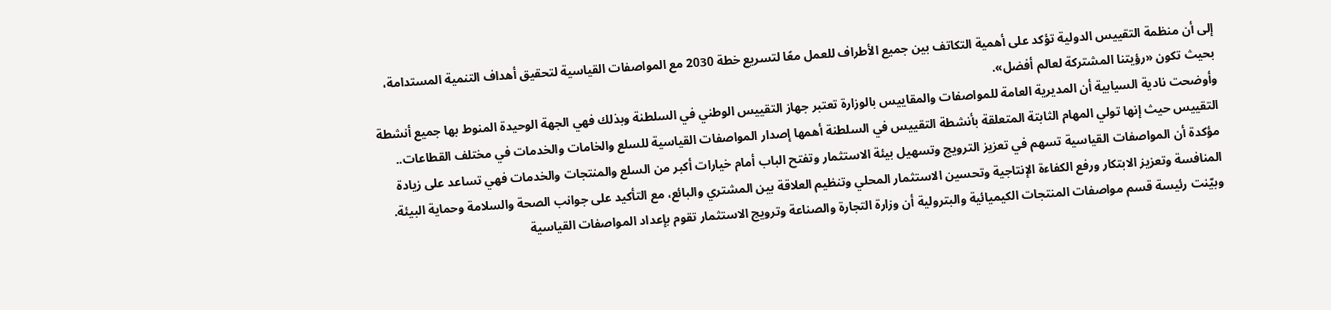إلى أن منظمة التقييس الدولية تؤكد على أهمية التكاتف بين جميع الأطراف للعمل معًا لتسريع خطة 2030 مع المواصفات القياسية لتحقيق أهداف التنمية المستدامة، بحيث تكون «رؤيتنا المشتركة لعالم أفضل».
وأوضحت نادية السيابية أن المديرية العامة للمواصفات والمقاييس بالوزارة تعتبر جهاز التقييس الوطني في السلطنة وبذلك فهي الجهة الوحيدة المنوط بها جميع أنشطة التقييس حيث إنها تولي المهام الثابتة المتعلقة بأنشطة التقييس في السلطنة أهمها إصدار المواصفات القياسية للسلع والخامات والخدمات في مختلف القطاعات.. مؤكدة أن المواصفات القياسية تسهم في تعزيز الترويج وتسهيل بيئة الاستثمار وتفتح الباب أمام خيارات أكبر من السلع والمنتجات والخدمات فهي تساعد على زيادة المنافسة وتعزيز الابتكار ورفع الكفاءة الإنتاجية وتحسين الاستثمار المحلي وتنظيم العلاقة بين المشتري والبائع، مع التأكيد على جوانب الصحة والسلامة وحماية البيئة.
وبيّنت رئيسة قسم مواصفات المنتجات الكيميائية والبترولية أن وزارة التجارة والصناعة وترويج الاستثمار تقوم بإعداد المواصفات القياسية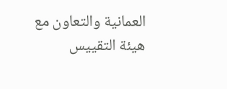العمانية والتعاون مع هيئة التقييس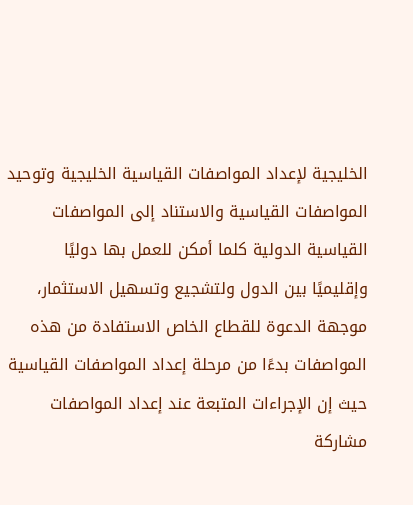الخليجية لإعداد المواصفات القياسية الخليجية وتوحيد المواصفات القياسية والاستناد إلى المواصفات القياسية الدولية كلما أمكن للعمل بها دوليًا وإقليميًا بين الدول ولتشجيع وتسهيل الاستثمار، موجهة الدعوة للقطاع الخاص الاستفادة من هذه المواصفات بدءًا من مرحلة إعداد المواصفات القياسية حيث إن الإجراءات المتبعة عند إعداد المواصفات مشاركة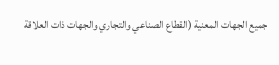جميع الجهات المعنية (القطاع الصناعي والتجاري والجهات ذات العلاقة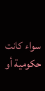سواء كانت حكومية أو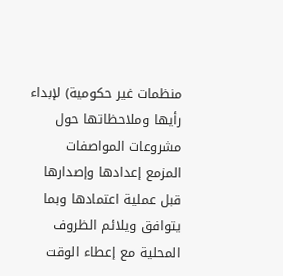منظمات غير حكومية) لإبداء رأيها وملاحظاتها حول مشروعات المواصفات المزمع إعدادها وإصدارها قبل عملية اعتمادها وبما يتوافق ويلائم الظروف المحلية مع إعطاء الوقت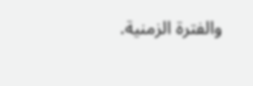والفترة الزمنية.